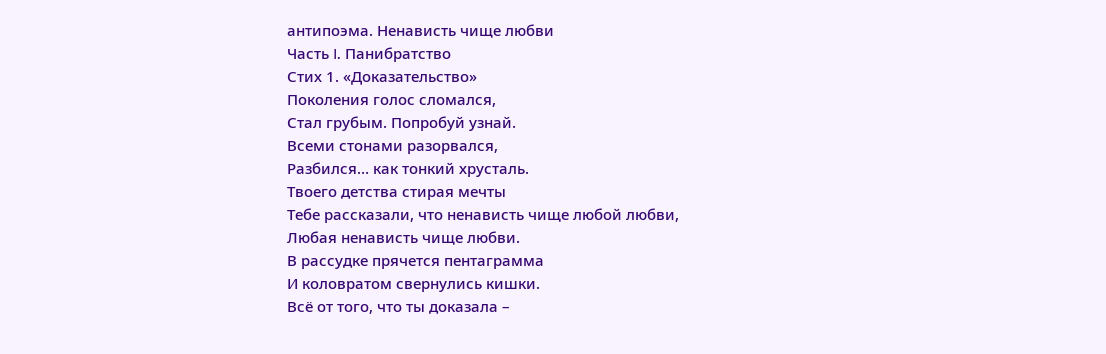антипоэма. Ненависть чище любви
Часть I. Панибратство
Стих 1. «Доказательство»
Поколения голос сломался,
Стал грубым. Попробуй узнай.
Всеми стонами разорвался,
Разбился… как тонкий хрусталь.
Твоего детства стирая мечты
Тебе рассказали, что ненависть чище любой любви,
Любая ненависть чище любви.
В рассудке прячется пентаграмма
И коловратом свернулись кишки.
Всё от того, что ты доказала –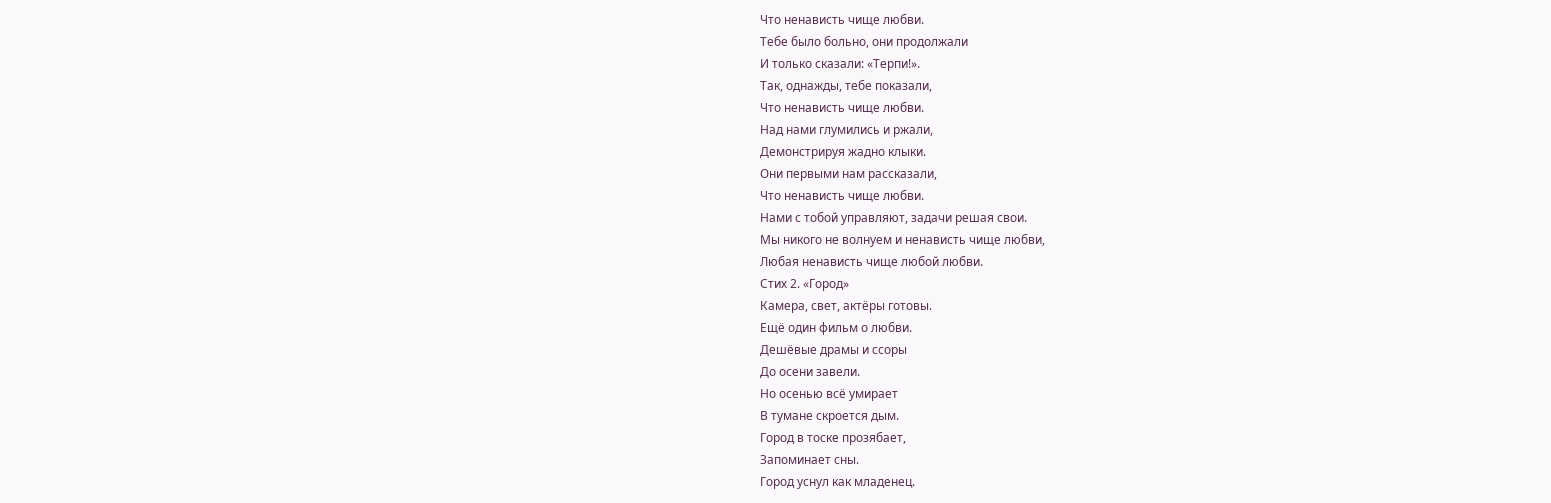Что ненависть чище любви.
Тебе было больно, они продолжали
И только сказали: «Терпи!».
Так, однажды, тебе показали,
Что ненависть чище любви.
Над нами глумились и ржали,
Демонстрируя жадно клыки.
Они первыми нам рассказали,
Что ненависть чище любви.
Нами с тобой управляют, задачи решая свои.
Мы никого не волнуем и ненависть чище любви,
Любая ненависть чище любой любви.
Стих 2. «Город»
Камера, свет, актёры готовы.
Ещё один фильм о любви.
Дешёвые драмы и ссоры
До осени завели.
Но осенью всё умирает
В тумане скроется дым.
Город в тоске прозябает,
Запоминает сны.
Город уснул как младенец.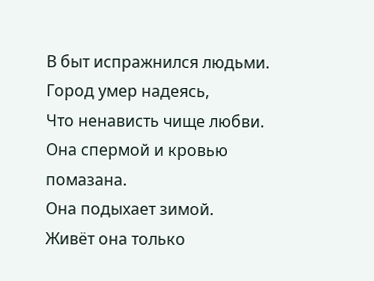В быт испражнился людьми.
Город умер надеясь,
Что ненависть чище любви.
Она спермой и кровью помазана.
Она подыхает зимой.
Живёт она только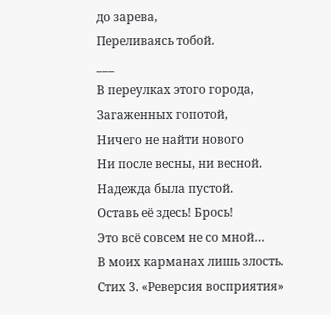до зарева,
Переливаясь тобой.
___
В переулках этого города,
Загаженных гопотой,
Ничего не найти нового
Ни после весны, ни весной.
Надежда была пустой.
Оставь её здесь! Брось!
Это всё совсем не со мной…
В моих карманах лишь злость.
Стих 3. «Реверсия восприятия»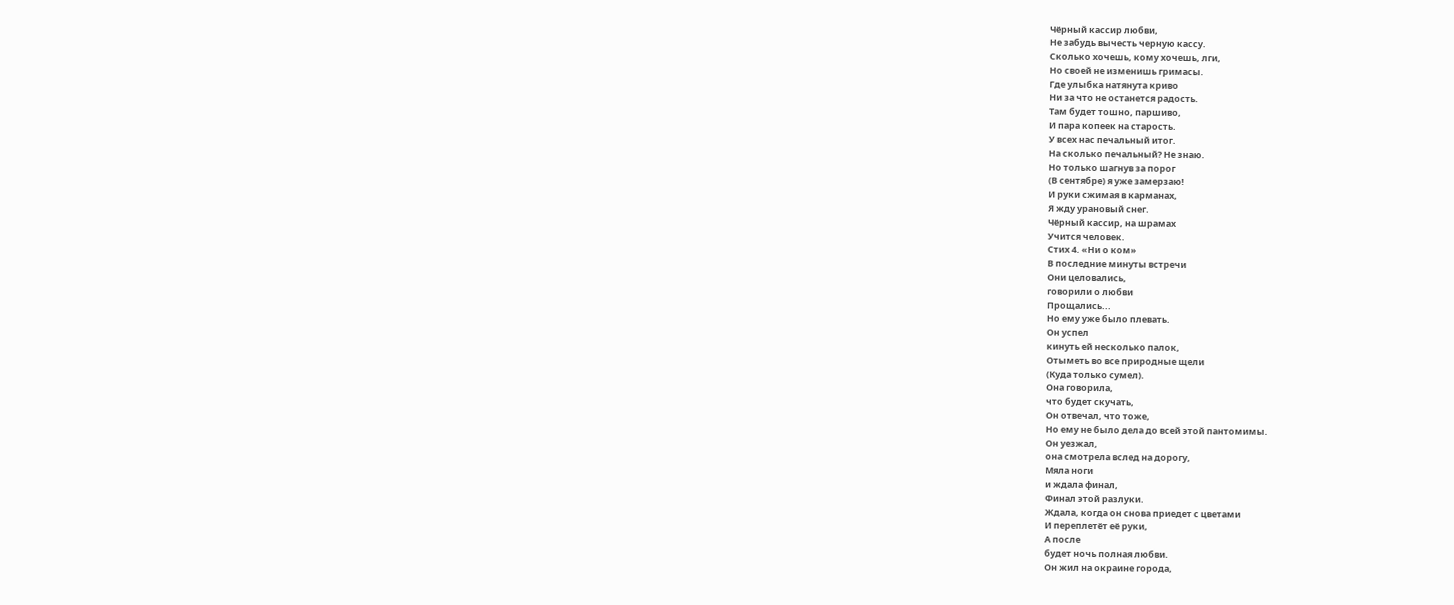Чёрный кассир любви,
Не забудь вычесть черную кассу.
Сколько хочешь, кому хочешь, лги,
Но своей не изменишь гримасы.
Где улыбка натянута криво
Ни за что не останется радость.
Там будет тошно, паршиво,
И пара копеек на старость.
У всех нас печальный итог.
На сколько печальный? Не знаю.
Но только шагнув за порог
(В сентябре) я уже замерзаю!
И руки сжимая в карманах,
Я жду урановый снег.
Чёрный кассир, на шрамах
Учится человек.
Стих 4. «Ни о ком»
В последние минуты встречи
Они целовались,
говорили о любви
Прощались...
Но ему уже было плевать.
Он успел
кинуть ей несколько палок,
Отыметь во все природные щели
(Куда только сумел).
Она говорила,
что будет скучать,
Он отвечал, что тоже,
Но ему не было дела до всей этой пантомимы.
Он уезжал,
она смотрела вслед на дорогу,
Мяла ноги
и ждала финал,
Финал этой разлуки.
Ждала, когда он снова приедет с цветами
И переплетёт её руки,
А после
будет ночь полная любви.
Он жил на окраине города,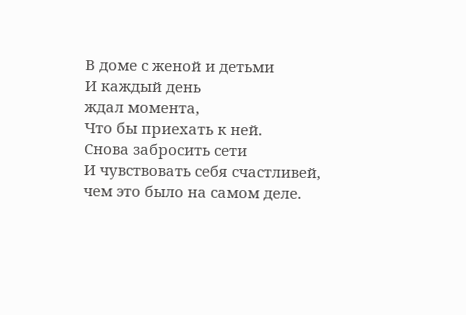В доме с женой и детьми
И каждый день
ждал момента,
Что бы приехать к ней.
Снова забросить сети
И чувствовать себя счастливей,
чем это было на самом деле.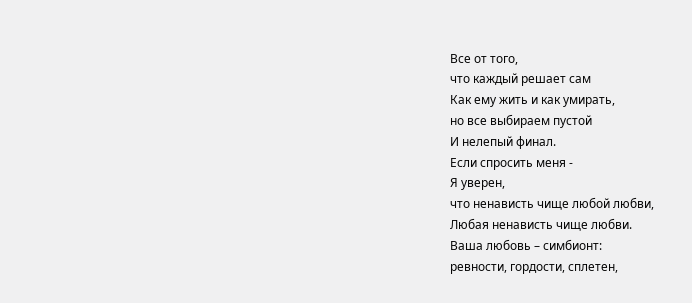Все от того,
что каждый решает сам
Как ему жить и как умирать,
но все выбираем пустой
И нелепый финал.
Если спросить меня -
Я уверен,
что ненависть чище любой любви,
Любая ненависть чище любви.
Ваша любовь – симбионт:
ревности, гордости, сплетен,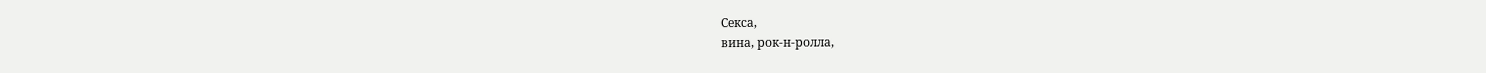Секса,
вина, рок-н-ролла,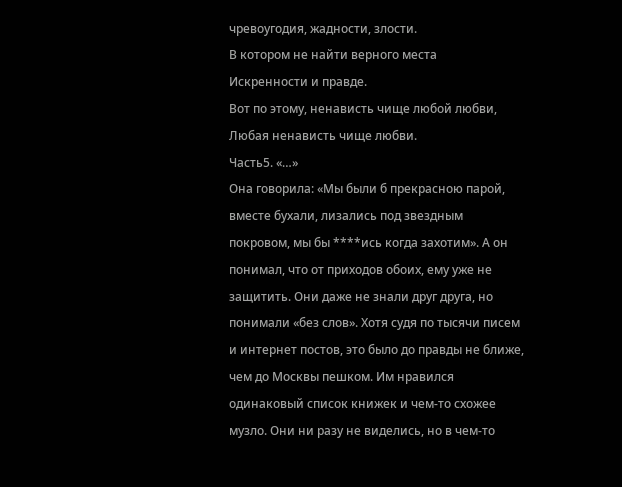чревоугодия, жадности, злости.
В котором не найти верного места
Искренности и правде.
Вот по этому, ненависть чище любой любви,
Любая ненависть чище любви.
Часть5. «…»
Она говорила: «Мы были б прекрасною парой, вместе бухали, лизались под звездным покровом, мы бы ****ись когда захотим». А он понимал, что от приходов обоих, ему уже не защитить. Они даже не знали друг друга, но понимали «без слов». Хотя судя по тысячи писем и интернет постов, это было до правды не ближе, чем до Москвы пешком. Им нравился одинаковый список книжек и чем-то схожее музло. Они ни разу не виделись, но в чем-то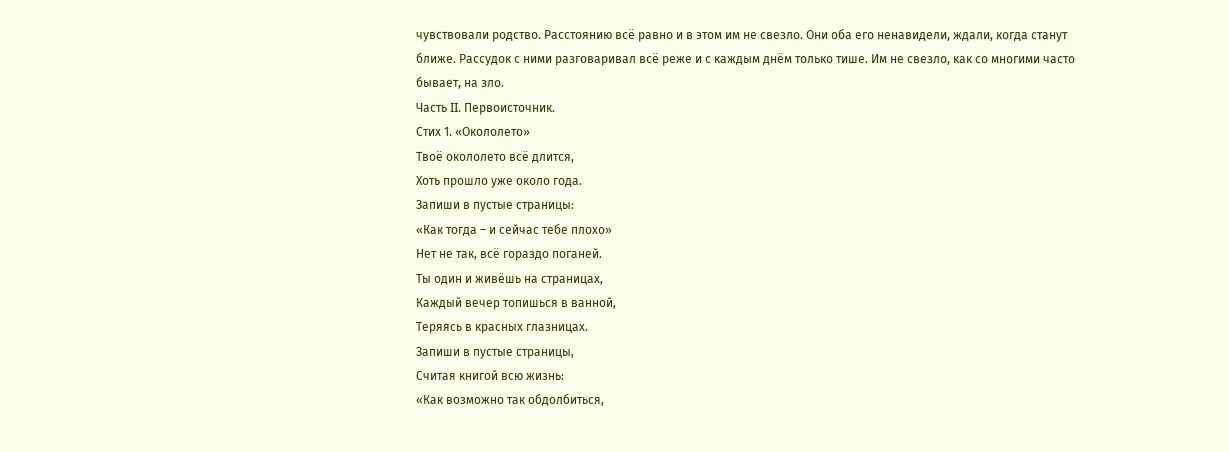чувствовали родство. Расстоянию всё равно и в этом им не свезло. Они оба его ненавидели, ждали, когда станут ближе. Рассудок с ними разговаривал всё реже и с каждым днём только тише. Им не свезло, как со многими часто бывает, на зло.
Часть II. Первоисточник.
Стих 1. «Окололето»
Твоё окололето всё длится,
Хоть прошло уже около года.
Запиши в пустые страницы:
«Как тогда – и сейчас тебе плохо»
Нет не так, всё гораздо поганей.
Ты один и живёшь на страницах,
Каждый вечер топишься в ванной,
Теряясь в красных глазницах.
Запиши в пустые страницы,
Считая книгой всю жизнь:
«Как возможно так обдолбиться,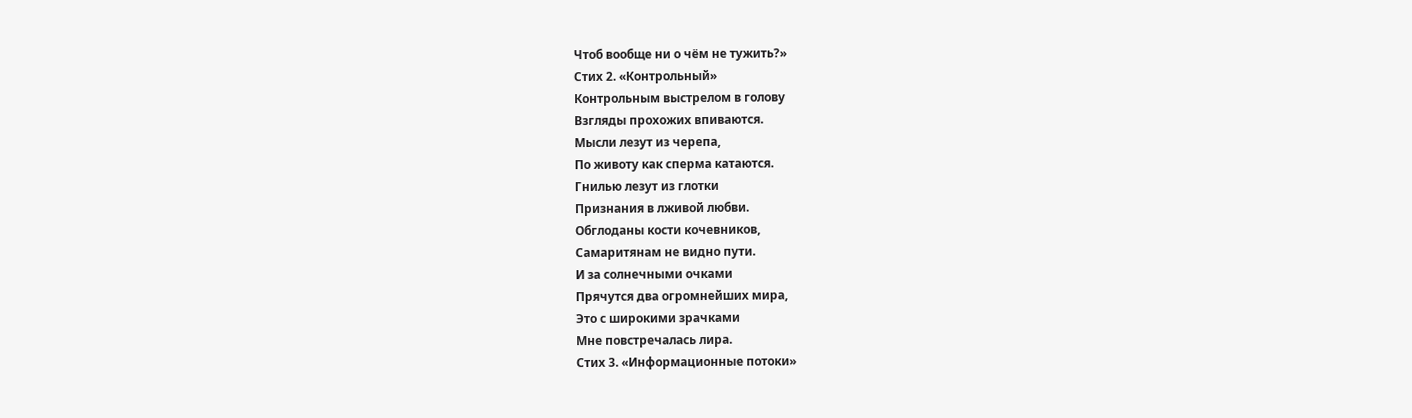Чтоб вообще ни о чём не тужить?»
Стих 2. «Контрольный»
Контрольным выстрелом в голову
Взгляды прохожих впиваются.
Мысли лезут из черепа,
По животу как сперма катаются.
Гнилью лезут из глотки
Признания в лживой любви.
Обглоданы кости кочевников,
Самаритянам не видно пути.
И за солнечными очками
Прячутся два огромнейших мира,
Это с широкими зрачками
Мне повстречалась лира.
Стих 3. «Информационные потоки»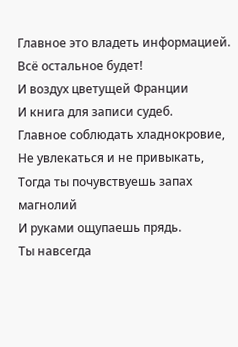Главное это владеть информацией.
Всё остальное будет!
И воздух цветущей Франции
И книга для записи судеб.
Главное соблюдать хладнокровие,
Не увлекаться и не привыкать,
Тогда ты почувствуешь запах магнолий
И руками ощупаешь прядь.
Ты навсегда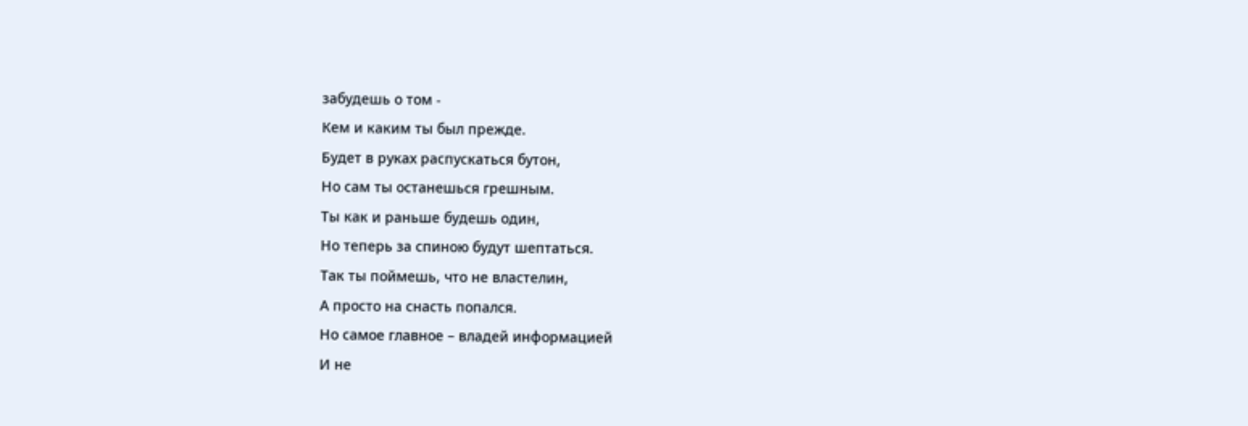забудешь о том -
Кем и каким ты был прежде.
Будет в руках распускаться бутон,
Но сам ты останешься грешным.
Ты как и раньше будешь один,
Но теперь за спиною будут шептаться.
Так ты поймешь, что не властелин,
А просто на снасть попался.
Но самое главное – владей информацией
И не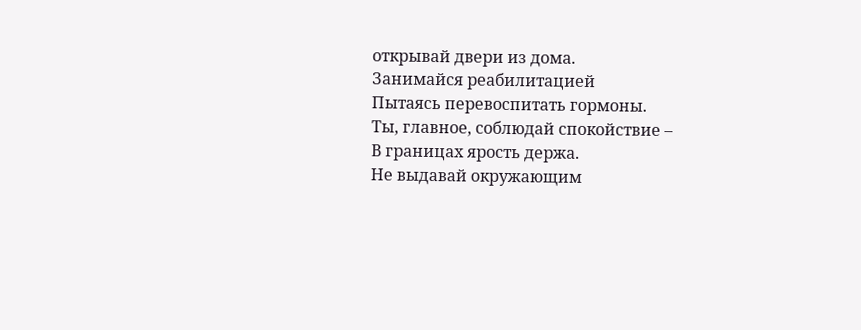открывай двери из дома.
Занимайся реабилитацией
Пытаясь перевоспитать гормоны.
Ты, главное, соблюдай спокойствие –
В границах ярость держа.
Не выдавай окружающим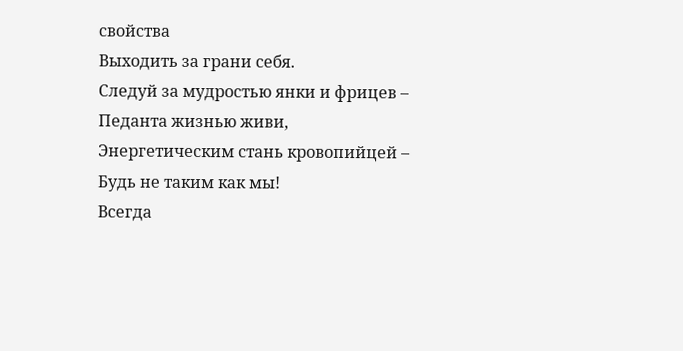свойства
Выходить за грани себя.
Следуй за мудростью янки и фрицев –
Педанта жизнью живи,
Энергетическим стань кровопийцей –
Будь не таким как мы!
Всегда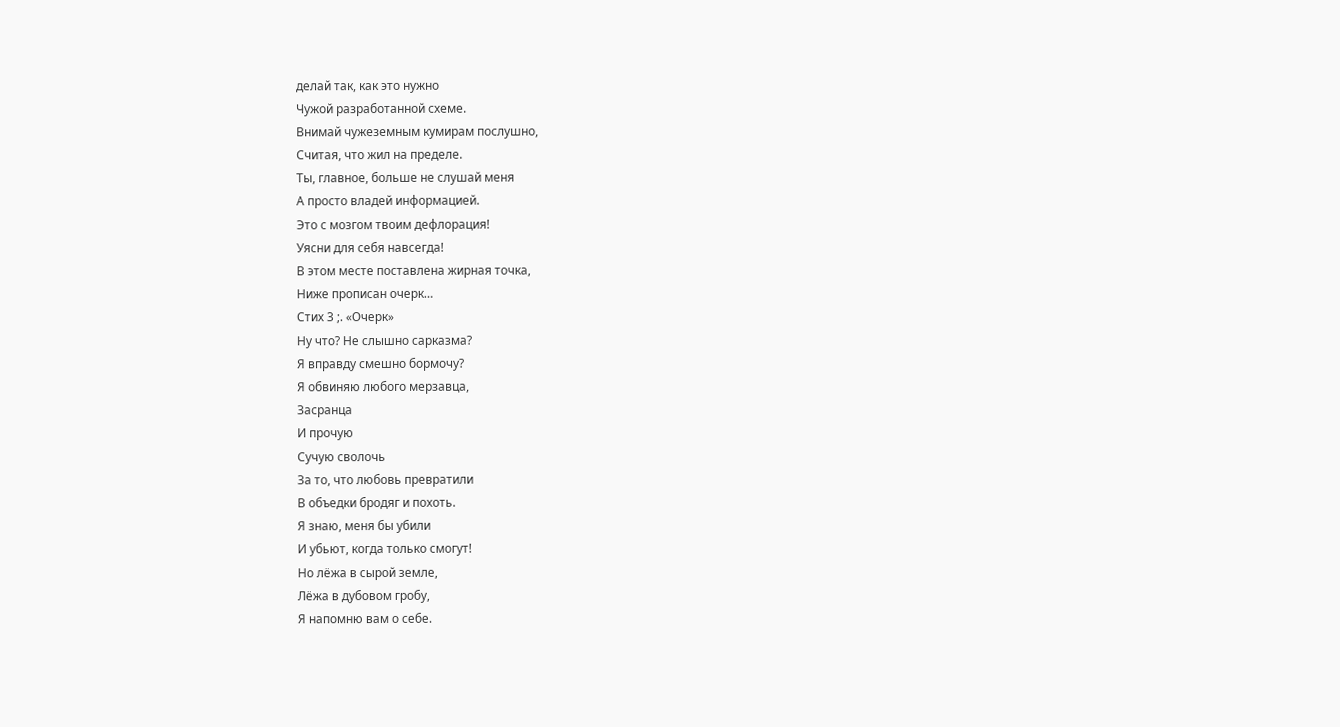делай так, как это нужно
Чужой разработанной схеме.
Внимай чужеземным кумирам послушно,
Считая, что жил на пределе.
Ты, главное, больше не слушай меня
А просто владей информацией.
Это с мозгом твоим дефлорация!
Уясни для себя навсегда!
В этом месте поставлена жирная точка,
Ниже прописан очерк…
Стих 3 ;. «Очерк»
Ну что? Не слышно сарказма?
Я вправду смешно бормочу?
Я обвиняю любого мерзавца,
Засранца
И прочую
Сучую сволочь
За то, что любовь превратили
В объедки бродяг и похоть.
Я знаю, меня бы убили
И убьют, когда только смогут!
Но лёжа в сырой земле,
Лёжа в дубовом гробу,
Я напомню вам о себе.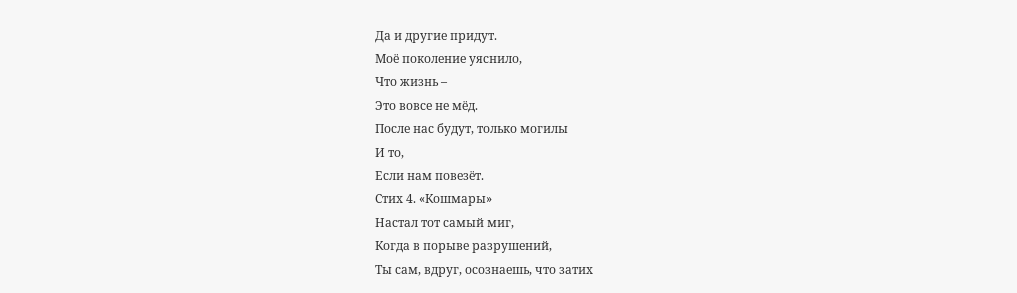Да и другие придут.
Моё поколение уяснило,
Что жизнь –
Это вовсе не мёд.
После нас будут, только могилы
И то,
Если нам повезёт.
Стих 4. «Кошмары»
Настал тот самый миг,
Когда в порыве разрушений,
Ты сам, вдруг, осознаешь, что затих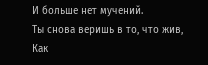И больше нет мучений.
Ты снова веришь в то, что жив,
Как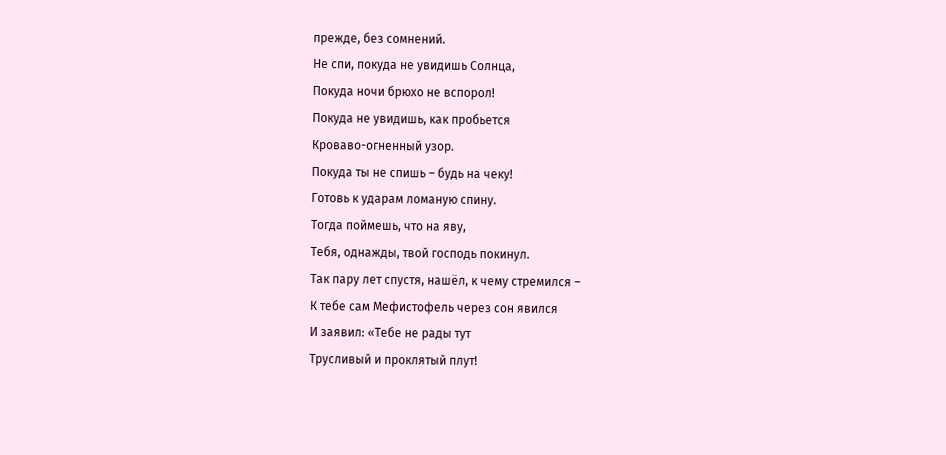прежде, без сомнений.
Не спи, покуда не увидишь Солнца,
Покуда ночи брюхо не вспорол!
Покуда не увидишь, как пробьется
Кроваво-огненный узор.
Покуда ты не спишь – будь на чеку!
Готовь к ударам ломаную спину.
Тогда поймешь, что на яву,
Тебя, однажды, твой господь покинул.
Так пару лет спустя, нашёл, к чему стремился –
К тебе сам Мефистофель через сон явился
И заявил: «Тебе не рады тут
Трусливый и проклятый плут!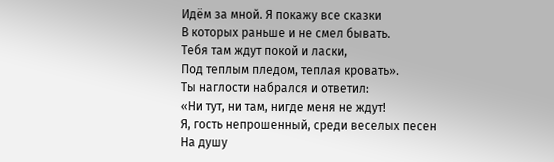Идём за мной. Я покажу все сказки
В которых раньше и не смел бывать.
Тебя там ждут покой и ласки,
Под теплым пледом, теплая кровать».
Ты наглости набрался и ответил:
«Ни тут, ни там, нигде меня не ждут!
Я, гость непрошенный, среди веселых песен
На душу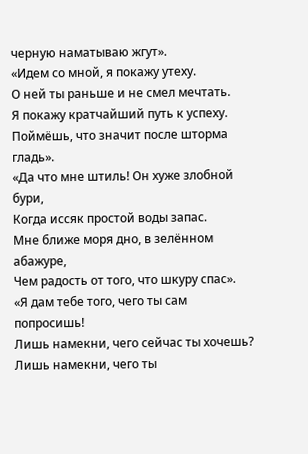черную наматываю жгут».
«Идем со мной, я покажу утеху.
О ней ты раньше и не смел мечтать.
Я покажу кратчайший путь к успеху.
Поймёшь, что значит после шторма гладь».
«Да что мне штиль! Он хуже злобной бури,
Когда иссяк простой воды запас.
Мне ближе моря дно, в зелённом абажуре,
Чем радость от того, что шкуру спас».
«Я дам тебе того, чего ты сам попросишь!
Лишь намекни, чего сейчас ты хочешь?
Лишь намекни, чего ты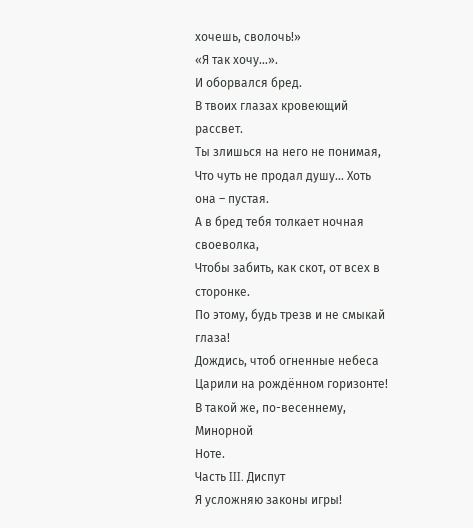хочешь, сволочь!»
«Я так хочу…».
И оборвался бред.
В твоих глазах кровеющий рассвет.
Ты злишься на него не понимая,
Что чуть не продал душу… Хоть она – пустая.
А в бред тебя толкает ночная своеволка,
Чтобы забить, как скот, от всех в сторонке.
По этому, будь трезв и не смыкай глаза!
Дождись, чтоб огненные небеса
Царили на рождённом горизонте!
В такой же, по-весеннему,
Минорной
Ноте.
Часть III. Диспут
Я усложняю законы игры!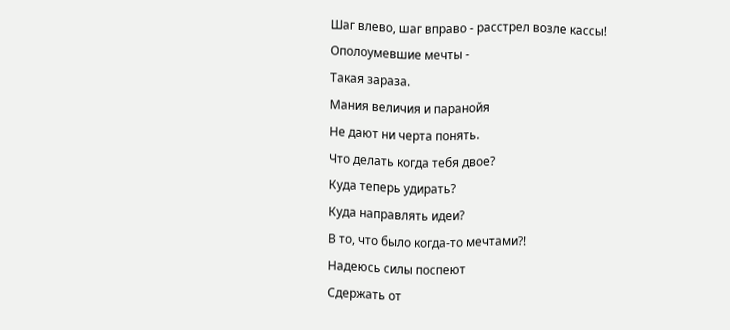Шаг влево, шаг вправо - расстрел возле кассы!
Ополоумевшие мечты -
Такая зараза.
Мания величия и паранойя
Не дают ни черта понять.
Что делать когда тебя двое?
Куда теперь удирать?
Куда направлять идеи?
В то, что было когда-то мечтами?!
Надеюсь силы поспеют
Сдержать от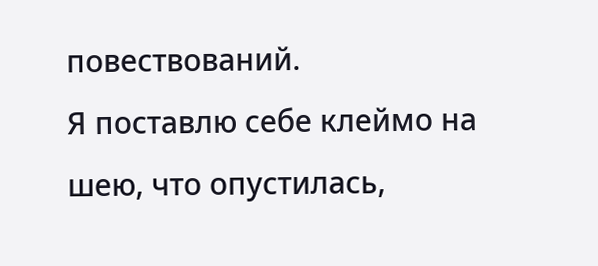повествований.
Я поставлю себе клеймо на шею, что опустилась,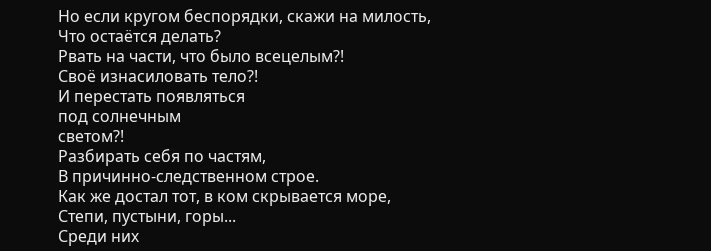Но если кругом беспорядки, скажи на милость,
Что остаётся делать?
Рвать на части, что было всецелым?!
Своё изнасиловать тело?!
И перестать появляться
под солнечным
светом?!
Разбирать себя по частям,
В причинно-следственном строе.
Как же достал тот, в ком скрывается море,
Степи, пустыни, горы...
Среди них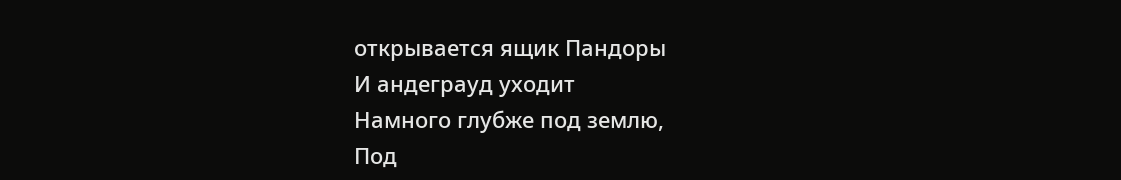открывается ящик Пандоры
И андеграуд уходит
Намного глубже под землю,
Под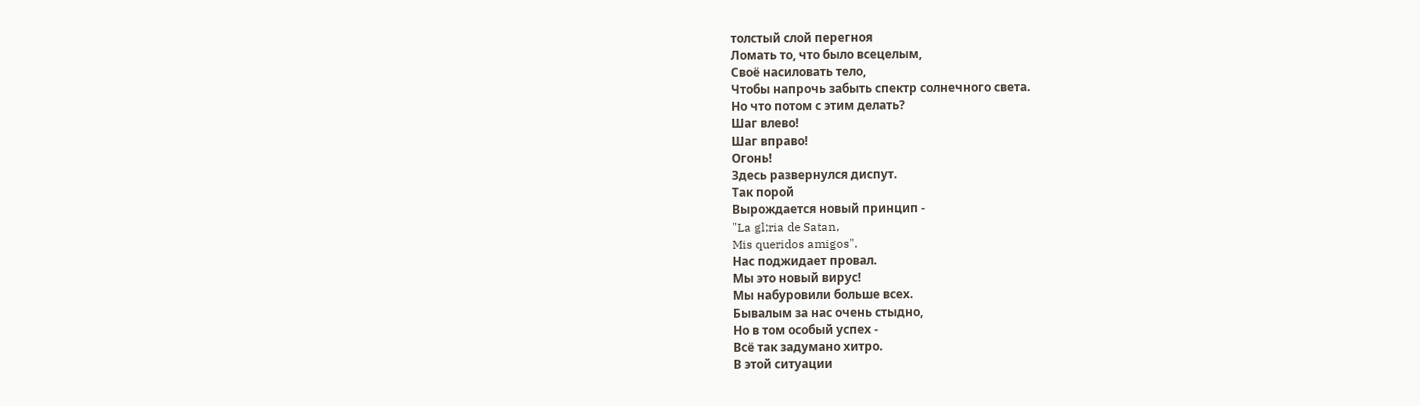толстый слой перегноя
Ломать то, что было всецелым,
Своё насиловать тело,
Чтобы напрочь забыть спектр солнечного света.
Но что потом с этим делать?
Шаг влево!
Шаг вправо!
Огонь!
Здесь развернулся диспут.
Так порой
Вырождается новый принцип -
"La gl;ria de Satan,
Mis queridos amigos".
Нас поджидает провал.
Мы это новый вирус!
Мы набуровили больше всех.
Бывалым за нас очень стыдно,
Но в том особый успех -
Всё так задумано хитро.
В этой ситуации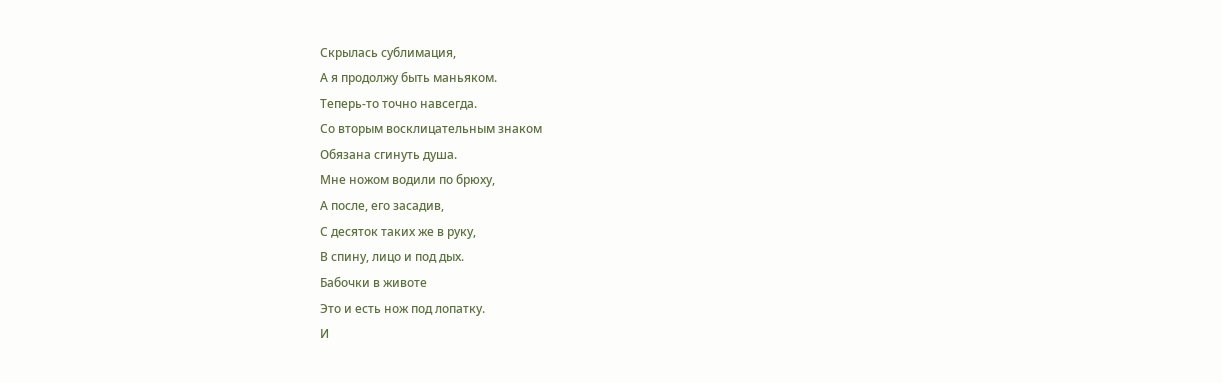Скрылась сублимация,
А я продолжу быть маньяком.
Теперь-то точно навсегда.
Со вторым восклицательным знаком
Обязана сгинуть душа.
Мне ножом водили по брюху,
А после, его засадив,
С десяток таких же в руку,
В спину, лицо и под дых.
Бабочки в животе
Это и есть нож под лопатку.
И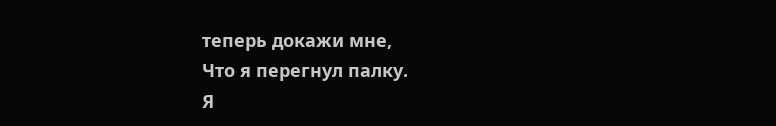теперь докажи мне,
Что я перегнул палку.
Я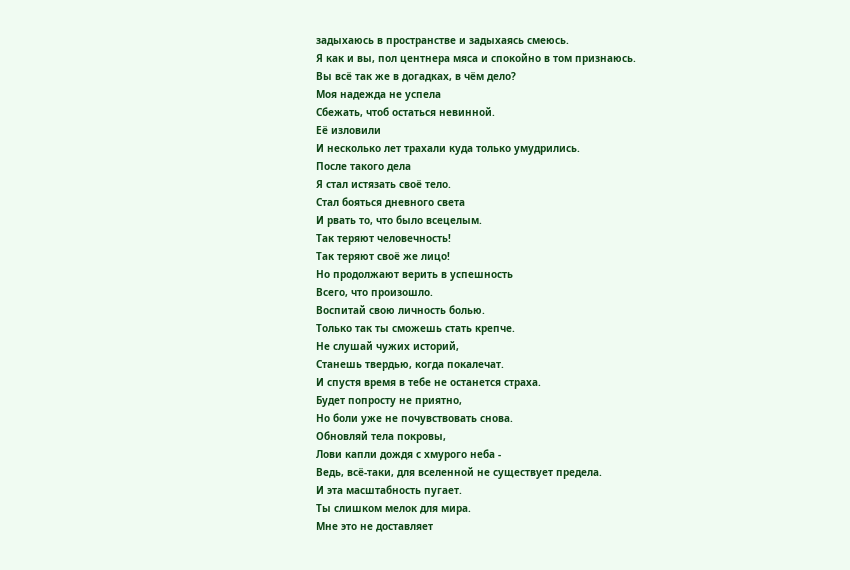задыхаюсь в пространстве и задыхаясь смеюсь.
Я как и вы, пол центнера мяса и спокойно в том признаюсь.
Вы всё так же в догадках, в чём дело?
Моя надежда не успела
Сбежать, чтоб остаться невинной.
Её изловили
И несколько лет трахали куда только умудрились.
После такого дела
Я стал истязать своё тело.
Стал бояться дневного света
И рвать то, что было всецелым.
Так теряют человечность!
Так теряют своё же лицо!
Но продолжают верить в успешность
Всего, что произошло.
Воспитай свою личность болью.
Только так ты сможешь стать крепче.
Не слушай чужих историй,
Станешь твердью, когда покалечат.
И спустя время в тебе не останется страха.
Будет попросту не приятно,
Но боли уже не почувствовать снова.
Обновляй тела покровы,
Лови капли дождя с хмурого неба -
Ведь, всё-таки, для вселенной не существует предела.
И эта масштабность пугает.
Ты слишком мелок для мира.
Мне это не доставляет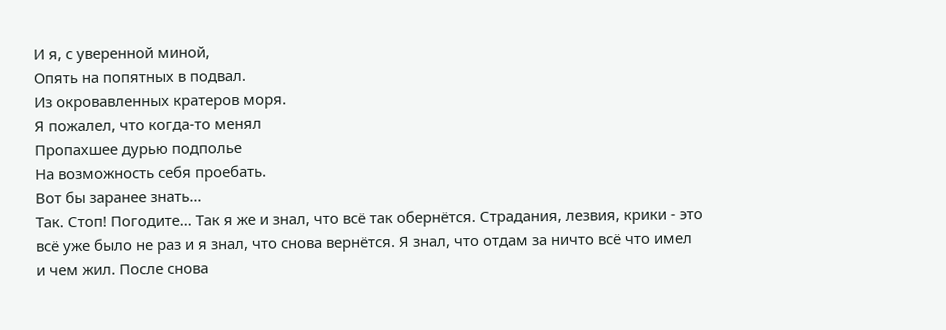И я, с уверенной миной,
Опять на попятных в подвал.
Из окровавленных кратеров моря.
Я пожалел, что когда-то менял
Пропахшее дурью подполье
На возможность себя проебать.
Вот бы заранее знать...
Так. Стоп! Погодите... Так я же и знал, что всё так обернётся. Страдания, лезвия, крики - это всё уже было не раз и я знал, что снова вернётся. Я знал, что отдам за ничто всё что имел и чем жил. После снова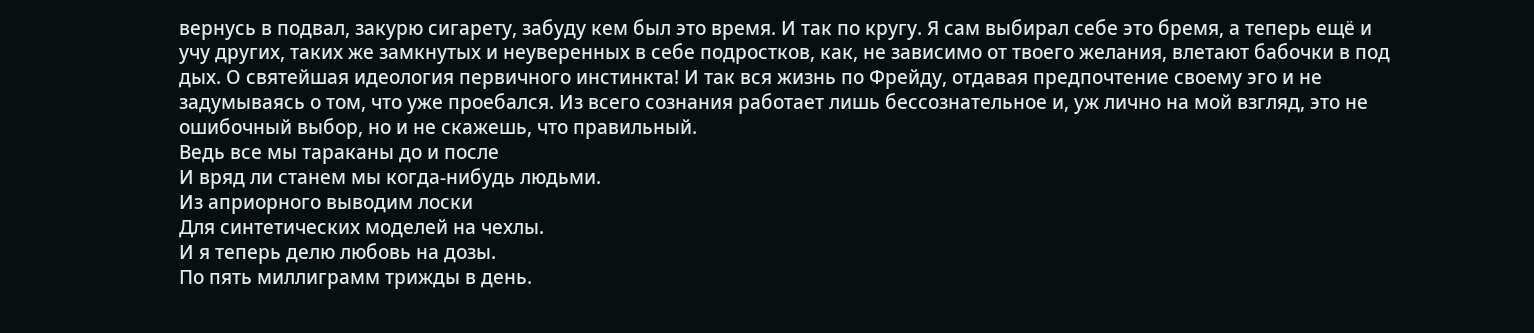вернусь в подвал, закурю сигарету, забуду кем был это время. И так по кругу. Я сам выбирал себе это бремя, а теперь ещё и учу других, таких же замкнутых и неуверенных в себе подростков, как, не зависимо от твоего желания, влетают бабочки в под дых. О святейшая идеология первичного инстинкта! И так вся жизнь по Фрейду, отдавая предпочтение своему эго и не задумываясь о том, что уже проебался. Из всего сознания работает лишь бессознательное и, уж лично на мой взгляд, это не ошибочный выбор, но и не скажешь, что правильный.
Ведь все мы тараканы до и после
И вряд ли станем мы когда-нибудь людьми.
Из априорного выводим лоски
Для синтетических моделей на чехлы.
И я теперь делю любовь на дозы.
По пять миллиграмм трижды в день.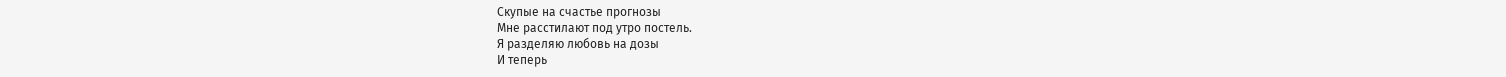Скупые на счастье прогнозы
Мне расстилают под утро постель.
Я разделяю любовь на дозы
И теперь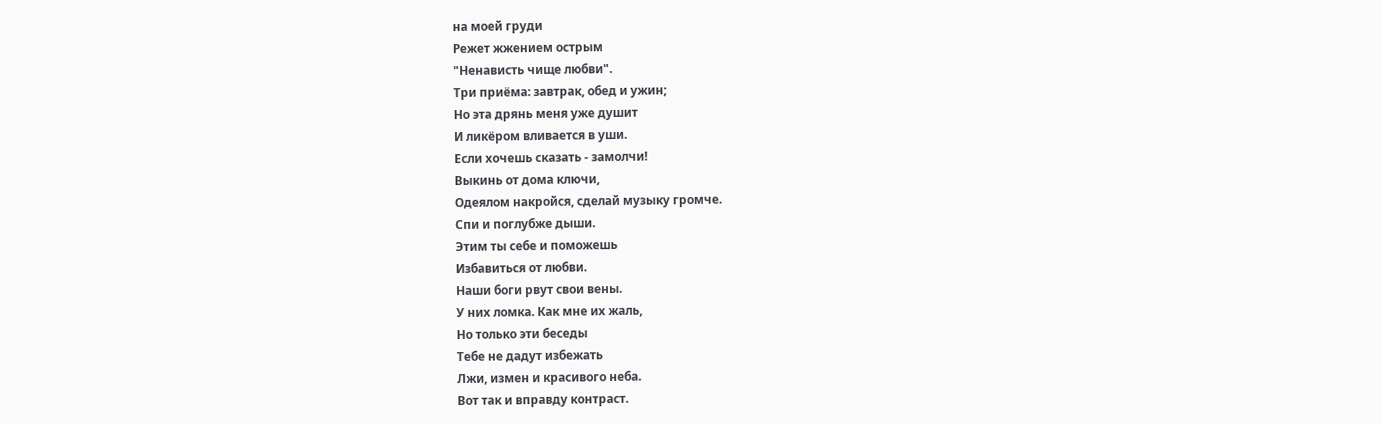на моей груди
Режет жжением острым
"Ненависть чище любви".
Три приёма: завтрак, обед и ужин;
Но эта дрянь меня уже душит
И ликёром вливается в уши.
Если хочешь сказать - замолчи!
Выкинь от дома ключи,
Одеялом накройся, сделай музыку громче.
Спи и поглубже дыши.
Этим ты себе и поможешь
Избавиться от любви.
Наши боги рвут свои вены.
У них ломка. Как мне их жаль,
Но только эти беседы
Тебе не дадут избежать
Лжи, измен и красивого неба.
Вот так и вправду контраст.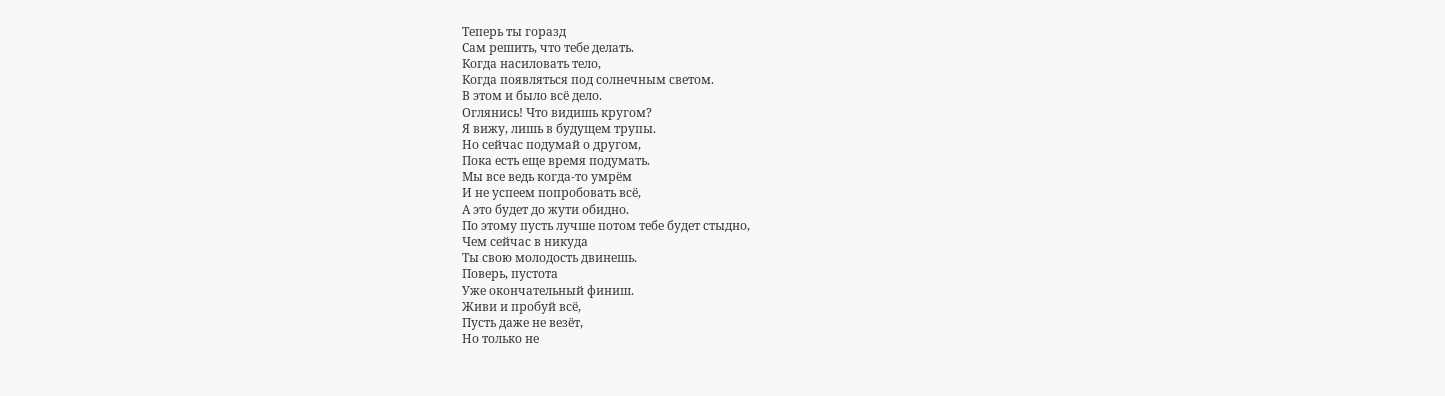Теперь ты горазд
Сам решить, что тебе делать.
Когда насиловать тело,
Когда появляться под солнечным светом.
В этом и было всё дело.
Оглянись! Что видишь кругом?
Я вижу, лишь в будущем трупы.
Но сейчас подумай о другом,
Пока есть еще время подумать.
Мы все ведь когда-то умрём
И не успеем попробовать всё,
А это будет до жути обидно.
По этому пусть лучше потом тебе будет стыдно,
Чем сейчас в никуда
Ты свою молодость двинешь.
Поверь, пустота
Уже окончательный финиш.
Живи и пробуй всё,
Пусть даже не везёт,
Но только не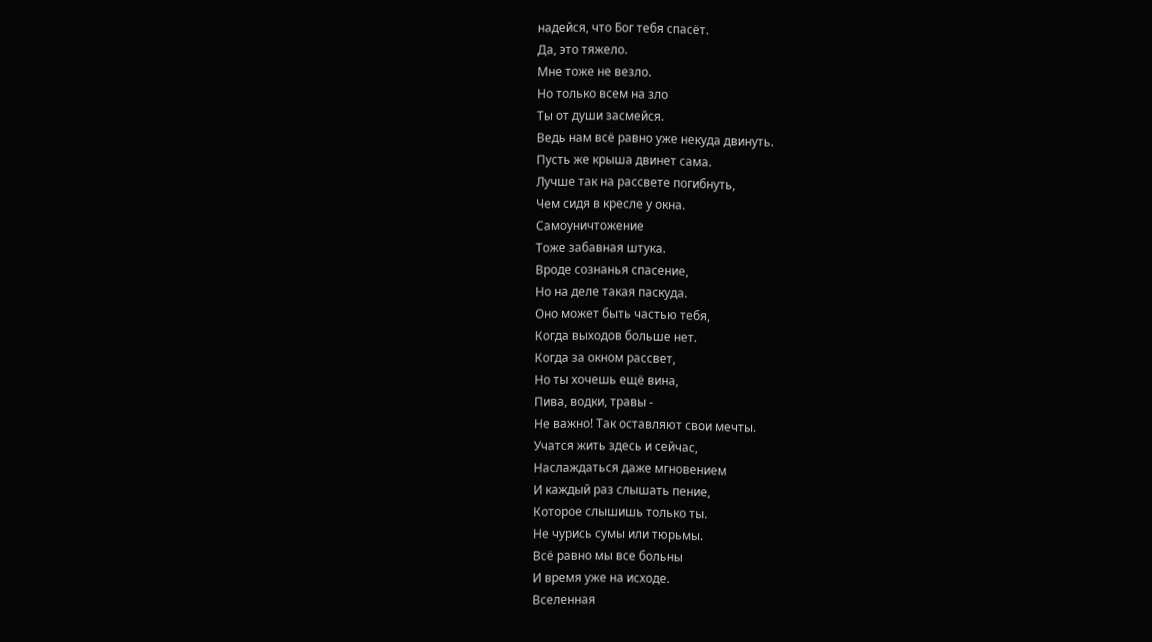надейся, что Бог тебя спасёт.
Да, это тяжело.
Мне тоже не везло.
Но только всем на зло
Ты от души засмейся.
Ведь нам всё равно уже некуда двинуть.
Пусть же крыша двинет сама.
Лучше так на рассвете погибнуть,
Чем сидя в кресле у окна.
Самоуничтожение
Тоже забавная штука.
Вроде сознанья спасение,
Но на деле такая паскуда.
Оно может быть частью тебя,
Когда выходов больше нет.
Когда за окном рассвет,
Но ты хочешь ещё вина,
Пива, водки, травы -
Не важно! Так оставляют свои мечты.
Учатся жить здесь и сейчас,
Наслаждаться даже мгновением
И каждый раз слышать пение,
Которое слышишь только ты.
Не чурись сумы или тюрьмы.
Всё равно мы все больны
И время уже на исходе.
Вселенная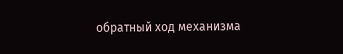обратный ход механизма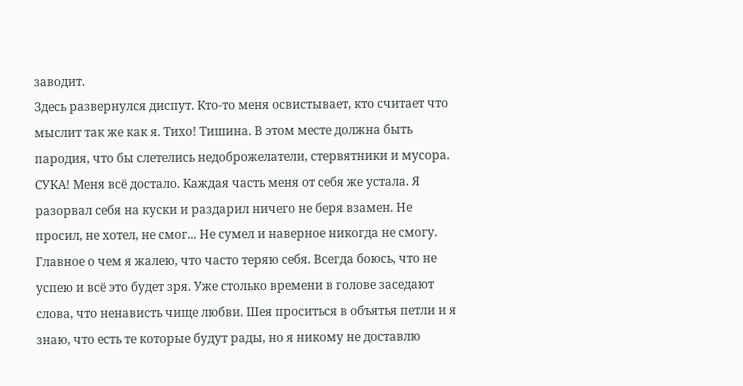заводит.
Здесь развернулся диспут. Кто-то меня освистывает, кто считает что мыслит так же как я. Тихо! Тишина. В этом месте должна быть пародия, что бы слетелись недоброжелатели, стервятники и мусора. СУКА! Меня всё достало. Каждая часть меня от себя же устала. Я разорвал себя на куски и раздарил ничего не беря взамен. Не просил, не хотел, не смог... Не сумел и наверное никогда не смогу. Главное о чем я жалею, что часто теряю себя. Всегда боюсь, что не успею и всё это будет зря. Уже столько времени в голове заседают слова, что ненависть чище любви. Шея проситься в объятья петли и я знаю, что есть те которые будут рады, но я никому не доставлю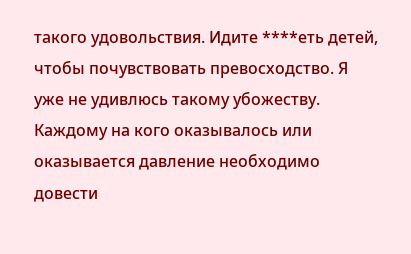такого удовольствия. Идите ****еть детей, чтобы почувствовать превосходство. Я уже не удивлюсь такому убожеству. Каждому на кого оказывалось или оказывается давление необходимо довести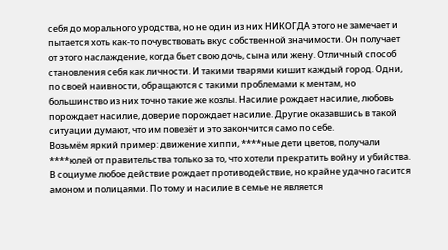себя до морального уродства, но не один из них НИКОГДА этого не замечает и пытается хоть как-то почувствовать вкус собственной значимости. Он получает от этого наслаждение, когда бьет свою дочь, сына или жену. Отличный способ становления себя как личности. И такими тварями кишит каждый город. Одни, по своей наивности, обращаются с такими проблемами к ментам, но большинство из них точно такие же козлы. Насилие рождает насилие, любовь порождает насилие, доверие порождает насилие. Другие оказавшись в такой ситуации думают, что им повезёт и это закончится само по себе.
Возьмём яркий пример: движение хиппи, ****ные дети цветов, получали ****юлей от правительства только за то, что хотели прекратить войну и убийства. В социуме любое действие рождает противодействие, но крайне удачно гасится амоном и полицаями. По тому и насилие в семье не является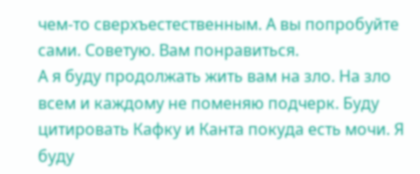чем-то сверхъестественным. А вы попробуйте сами. Советую. Вам понравиться.
А я буду продолжать жить вам на зло. На зло всем и каждому не поменяю подчерк. Буду цитировать Кафку и Канта покуда есть мочи. Я буду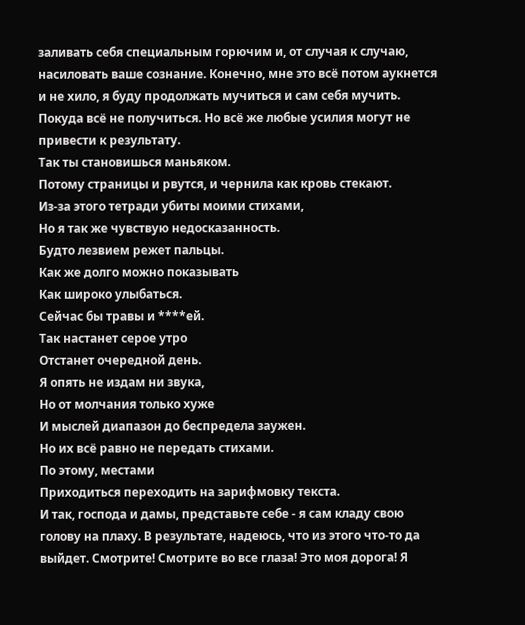заливать себя специальным горючим и, от случая к случаю, насиловать ваше сознание. Конечно, мне это всё потом аукнется и не хило, я буду продолжать мучиться и сам себя мучить. Покуда всё не получиться. Но всё же любые усилия могут не привести к результату.
Так ты становишься маньяком.
Потому страницы и рвутся, и чернила как кровь стекают.
Из-за этого тетради убиты моими стихами,
Но я так же чувствую недосказанность.
Будто лезвием режет пальцы.
Как же долго можно показывать
Как широко улыбаться.
Сейчас бы травы и ****ей.
Так настанет серое утро
Отстанет очередной день.
Я опять не издам ни звука,
Но от молчания только хуже
И мыслей диапазон до беспредела заужен.
Но их всё равно не передать стихами.
По этому, местами
Приходиться переходить на зарифмовку текста.
И так, господа и дамы, представьте себе - я сам кладу свою голову на плаху. В результате, надеюсь, что из этого что-то да выйдет. Смотрите! Смотрите во все глаза! Это моя дорога! Я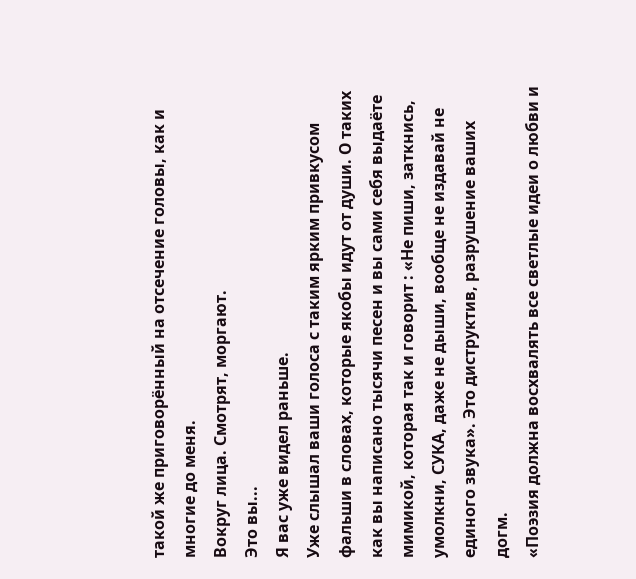такой же приговорённый на отсечение головы, как и многие до меня.
Вокруг лица. Смотрят, моргают.
Это вы...
Я вас уже видел раньше.
Уже слышал ваши голоса с таким ярким привкусом фальши в словах, которые якобы идут от души. О таких как вы написано тысячи песен и вы сами себя выдаёте мимикой, которая так и говорит : «Не пиши, заткнись, умолкни, СУКА, даже не дыши, вообще не издавай не единого звука». Это диструктив, разрушение ваших догм.
«Поэзия должна восхвалять все светлые идеи о любви и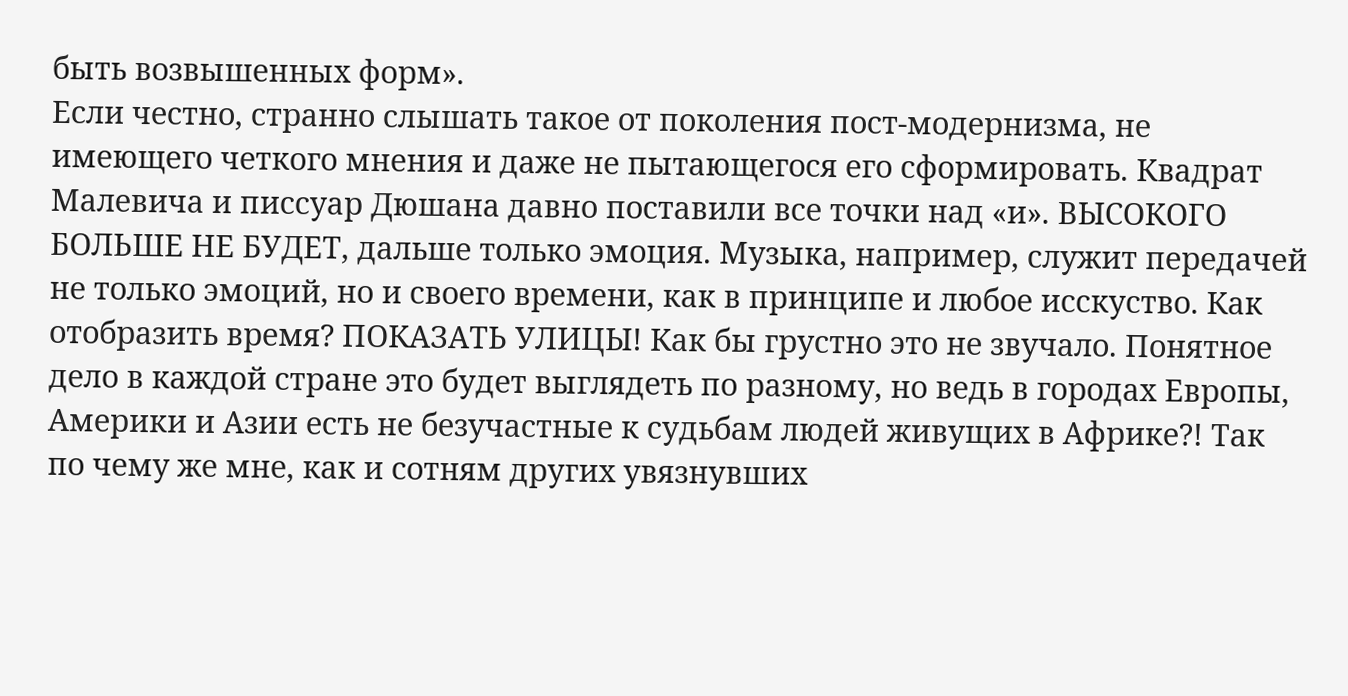быть возвышенных форм».
Если честно, странно слышать такое от поколения пост-модернизма, не имеющего четкого мнения и даже не пытающегося его сформировать. Квадрат Малевича и писсуар Дюшана давно поставили все точки над «и». ВЫСОКОГО БОЛЬШЕ НЕ БУДЕТ, дальше только эмоция. Музыка, например, служит передачей не только эмоций, но и своего времени, как в принципе и любое исскуство. Как отобразить время? ПОКАЗАТЬ УЛИЦЫ! Как бы грустно это не звучало. Понятное дело в каждой стране это будет выглядеть по разному, но ведь в городах Европы, Америки и Азии есть не безучастные к судьбам людей живущих в Африке?! Так по чему же мне, как и сотням других увязнувших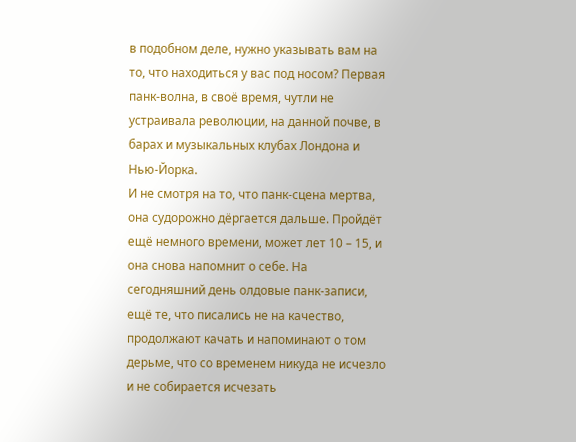в подобном деле, нужно указывать вам на то, что находиться у вас под носом? Первая панк-волна, в своё время, чутли не устраивала революции, на данной почве, в барах и музыкальных клубах Лондона и Нью-Йорка.
И не смотря на то, что панк-сцена мертва, она судорожно дёргается дальше. Пройдёт ещё немного времени, может лет 10 – 15, и она снова напомнит о себе. На сегодняшний день олдовые панк-записи, ещё те, что писались не на качество, продолжают качать и напоминают о том дерьме, что со временем никуда не исчезло и не собирается исчезать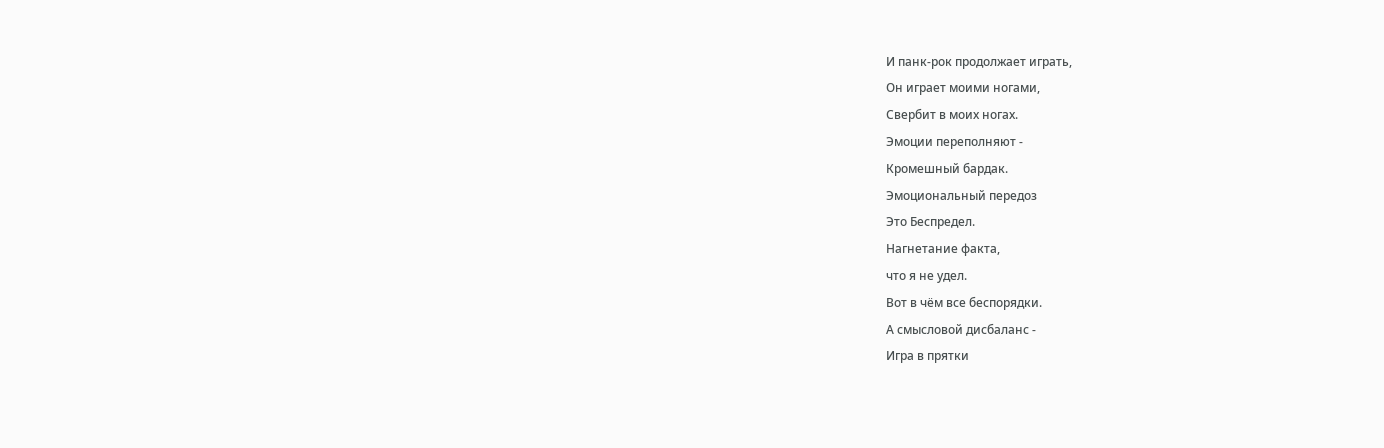И панк-рок продолжает играть,
Он играет моими ногами,
Свербит в моих ногах.
Эмоции переполняют -
Кромешный бардак.
Эмоциональный передоз
Это Беспредел.
Нагнетание факта,
что я не удел.
Вот в чём все беспорядки.
А смысловой дисбаланс -
Игра в прятки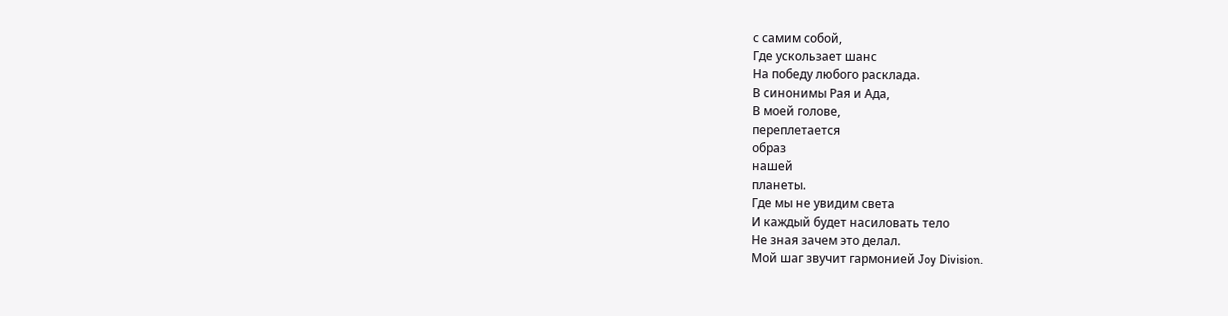с самим собой,
Где ускользает шанс
На победу любого расклада.
В синонимы Рая и Ада,
В моей голове,
переплетается
образ
нашей
планеты.
Где мы не увидим света
И каждый будет насиловать тело
Не зная зачем это делал.
Мой шаг звучит гармонией Joy Division.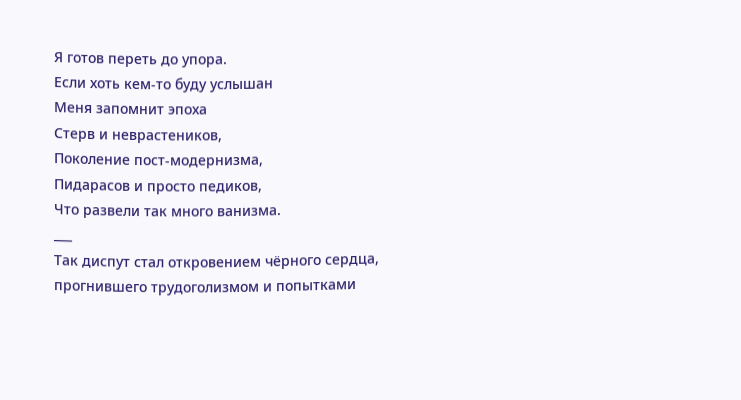Я готов переть до упора.
Если хоть кем-то буду услышан
Меня запомнит эпоха
Стерв и неврастеников,
Поколение пост-модернизма,
Пидарасов и просто педиков,
Что развели так много ванизма.
___
Так диспут стал откровением чёрного сердца, прогнившего трудоголизмом и попытками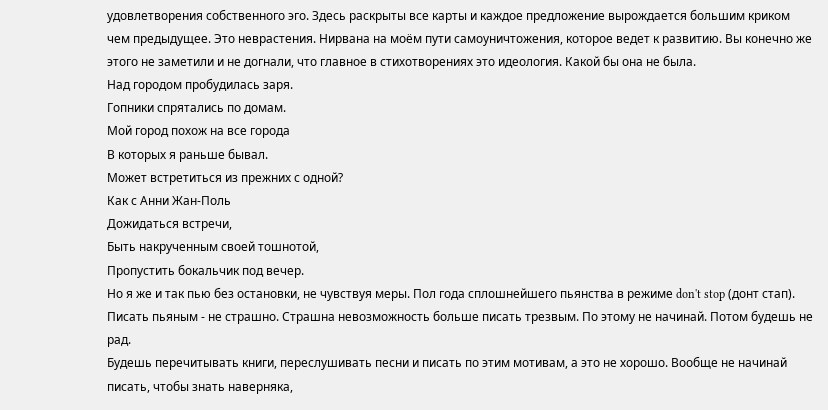удовлетворения собственного эго. Здесь раскрыты все карты и каждое предложение вырождается большим криком чем предыдущее. Это неврастения. Нирвана на моём пути самоуничтожения, которое ведет к развитию. Вы конечно же этого не заметили и не догнали, что главное в стихотворениях это идеология. Какой бы она не была.
Над городом пробудилась заря.
Гопники спрятались по домам.
Мой город похож на все города
В которых я раньше бывал.
Может встретиться из прежних с одной?
Как с Анни Жан-Поль
Дожидаться встречи,
Быть накрученным своей тошнотой,
Пропустить бокальчик под вечер.
Но я же и так пью без остановки, не чувствуя меры. Пол года сплошнейшего пьянства в режиме don't stop (донт стап). Писать пьяным - не страшно. Страшна невозможность больше писать трезвым. По этому не начинай. Потом будешь не рад.
Будешь перечитывать книги, переслушивать песни и писать по этим мотивам, а это не хорошо. Вообще не начинай писать, чтобы знать наверняка,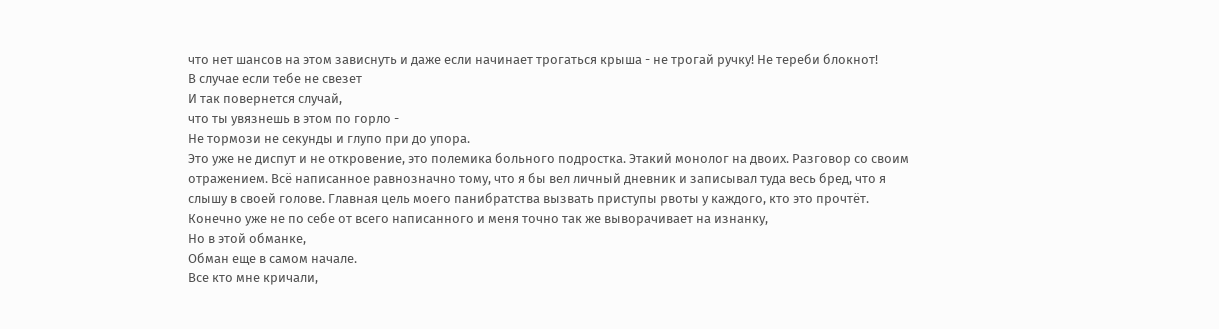что нет шансов на этом зависнуть и даже если начинает трогаться крыша - не трогай ручку! Не тереби блокнот!
В случае если тебе не свезет
И так повернется случай,
что ты увязнешь в этом по горло -
Не тормози не секунды и глупо при до упора.
Это уже не диспут и не откровение, это полемика больного подростка. Этакий монолог на двоих. Разговор со своим отражением. Всё написанное равнозначно тому, что я бы вел личный дневник и записывал туда весь бред, что я слышу в своей голове. Главная цель моего панибратства вызвать приступы рвоты у каждого, кто это прочтёт. Конечно уже не по себе от всего написанного и меня точно так же выворачивает на изнанку,
Но в этой обманке,
Обман еще в самом начале.
Все кто мне кричали,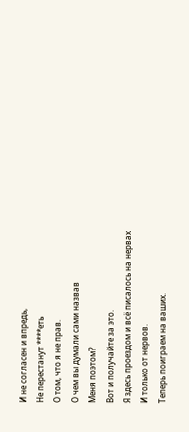И не согласен и впредь,
Не перестанут ****еть
О том, что я не прав.
О чем вы думали сами назвав
Меня поэтом?
Вот и получайте за это.
Я здесь проездом и всё писалось на нервах
И только от нервов.
Теперь поиграем на ваших.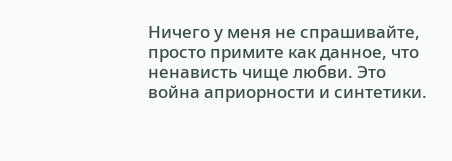Ничего у меня не спрашивайте, просто примите как данное, что ненависть чище любви. Это война априорности и синтетики.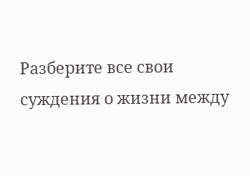Разберите все свои суждения о жизни между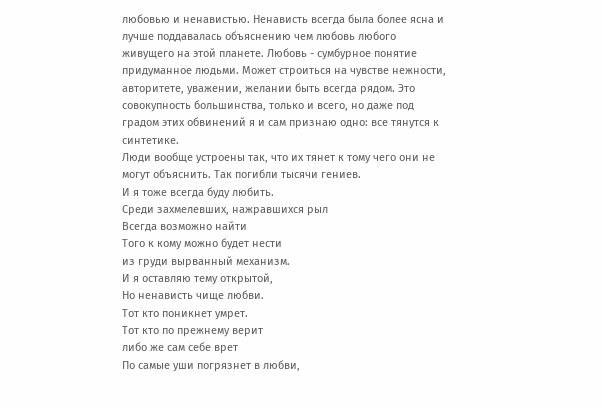любовью и ненавистью. Ненависть всегда была более ясна и лучше поддавалась объяснению чем любовь любого живущего на этой планете. Любовь - сумбурное понятие придуманное людьми. Может строиться на чувстве нежности, авторитете, уважении, желании быть всегда рядом. Это совокупность большинства, только и всего, но даже под градом этих обвинений я и сам признаю одно: все тянутся к синтетике.
Люди вообще устроены так, что их тянет к тому чего они не могут объяснить. Так погибли тысячи гениев.
И я тоже всегда буду любить.
Среди захмелевших, нажравшихся рыл
Всегда возможно найти
Того к кому можно будет нести
из груди вырванный механизм.
И я оставляю тему открытой,
Но ненависть чище любви.
Тот кто поникнет умрет.
Тот кто по прежнему верит
либо же сам себе врет
По самые уши погрязнет в любви,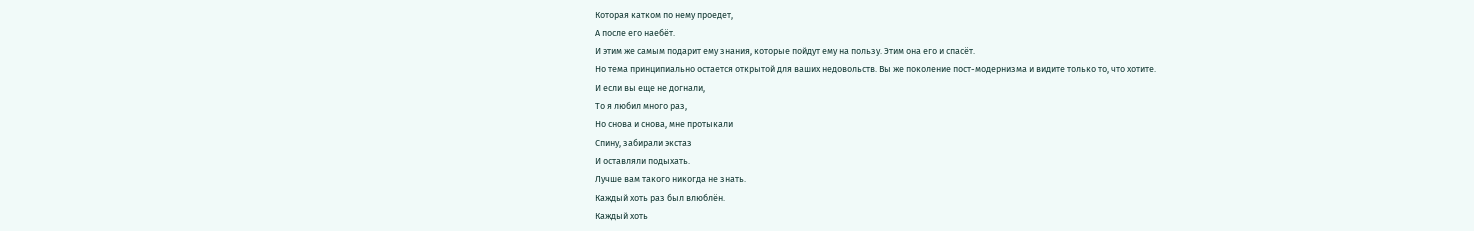Которая катком по нему проедет,
А после его наебёт.
И этим же самым подарит ему знания, которые пойдут ему на пользу. Этим она его и спасёт.
Но тема принципиально остается открытой для ваших недовольств. Вы же поколение пост-модернизма и видите только то, что хотите.
И если вы еще не догнали,
То я любил много раз,
Но снова и снова, мне протыкали
Спину, забирали экстаз
И оставляли подыхать.
Лучше вам такого никогда не знать.
Каждый хоть раз был влюблён.
Каждый хоть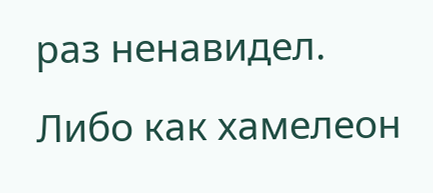раз ненавидел.
Либо как хамелеон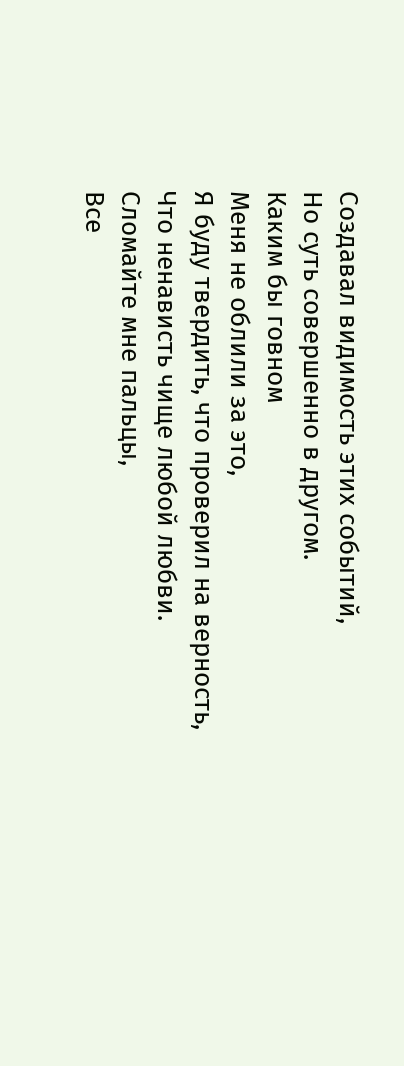Создавал видимость этих событий,
Но суть совершенно в другом.
Каким бы говном
Меня не облили за это,
Я буду твердить, что проверил на верность,
Что ненависть чище любой любви.
Сломайте мне пальцы,
Все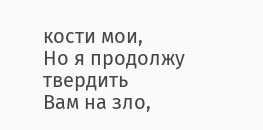кости мои,
Но я продолжу твердить
Вам на зло,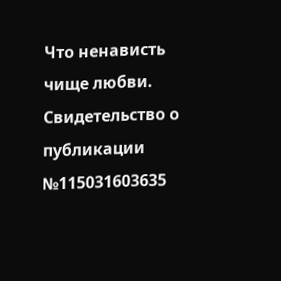Что ненависть чище любви.
Свидетельство о публикации №115031603635